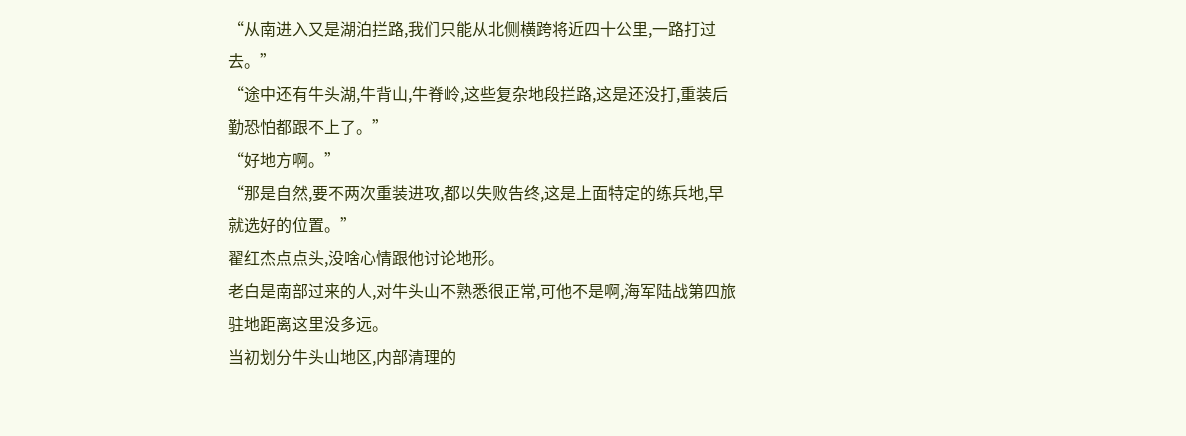“从南进入又是湖泊拦路,我们只能从北侧横跨将近四十公里,一路打过去。”
“途中还有牛头湖,牛背山,牛脊岭,这些复杂地段拦路,这是还没打,重装后勤恐怕都跟不上了。”
“好地方啊。”
“那是自然,要不两次重装进攻,都以失败告终,这是上面特定的练兵地,早就选好的位置。”
翟红杰点点头,没啥心情跟他讨论地形。
老白是南部过来的人,对牛头山不熟悉很正常,可他不是啊,海军陆战第四旅驻地距离这里没多远。
当初划分牛头山地区,内部清理的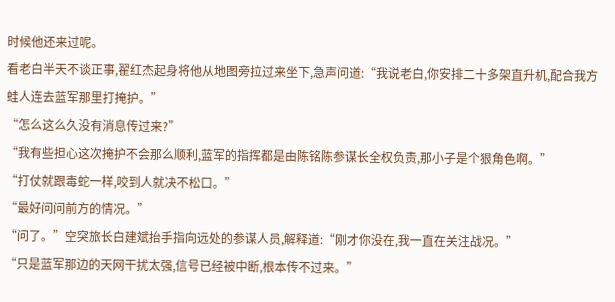时候他还来过呢。
看老白半天不谈正事,翟红杰起身将他从地图旁拉过来坐下,急声问道:“我说老白,你安排二十多架直升机,配合我方蛙人连去蓝军那里打掩护。”
“怎么这么久没有消息传过来?”
“我有些担心这次掩护不会那么顺利,蓝军的指挥都是由陈铭陈参谋长全权负责,那小子是个狠角色啊。”
“打仗就跟毒蛇一样,咬到人就决不松口。”
“最好问问前方的情况。”
“问了。”空突旅长白建斌抬手指向远处的参谋人员,解释道:“刚才你没在,我一直在关注战况。”
“只是蓝军那边的天网干扰太强,信号已经被中断,根本传不过来。”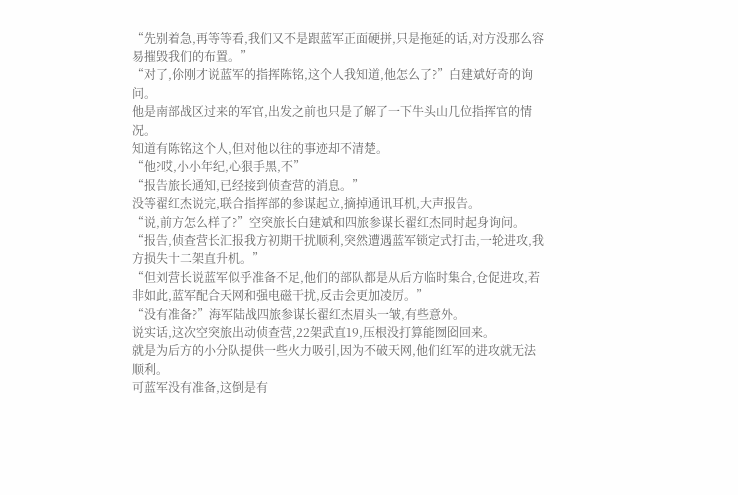“先别着急,再等等看,我们又不是跟蓝军正面硬拼,只是拖延的话,对方没那么容易摧毁我们的布置。”
“对了,伱刚才说蓝军的指挥陈铭,这个人我知道,他怎么了?”白建斌好奇的询问。
他是南部战区过来的军官,出发之前也只是了解了一下牛头山几位指挥官的情况。
知道有陈铭这个人,但对他以往的事迹却不清楚。
“他?哎,小小年纪,心狠手黑,不”
“报告旅长通知,已经接到侦查营的消息。”
没等翟红杰说完,联合指挥部的参谋起立,摘掉通讯耳机,大声报告。
“说,前方怎么样了?”空突旅长白建斌和四旅参谋长翟红杰同时起身询问。
“报告,侦查营长汇报我方初期干扰顺利,突然遭遇蓝军锁定式打击,一轮进攻,我方损失十二架直升机。”
“但刘营长说蓝军似乎准备不足,他们的部队都是从后方临时集合,仓促进攻,若非如此,蓝军配合天网和强电磁干扰,反击会更加凌厉。”
“没有准备?”海军陆战四旅参谋长翟红杰眉头一皱,有些意外。
说实话,这次空突旅出动侦查营,22架武直19,压根没打算能囫囵回来。
就是为后方的小分队提供一些火力吸引,因为不破天网,他们红军的进攻就无法顺利。
可蓝军没有准备,这倒是有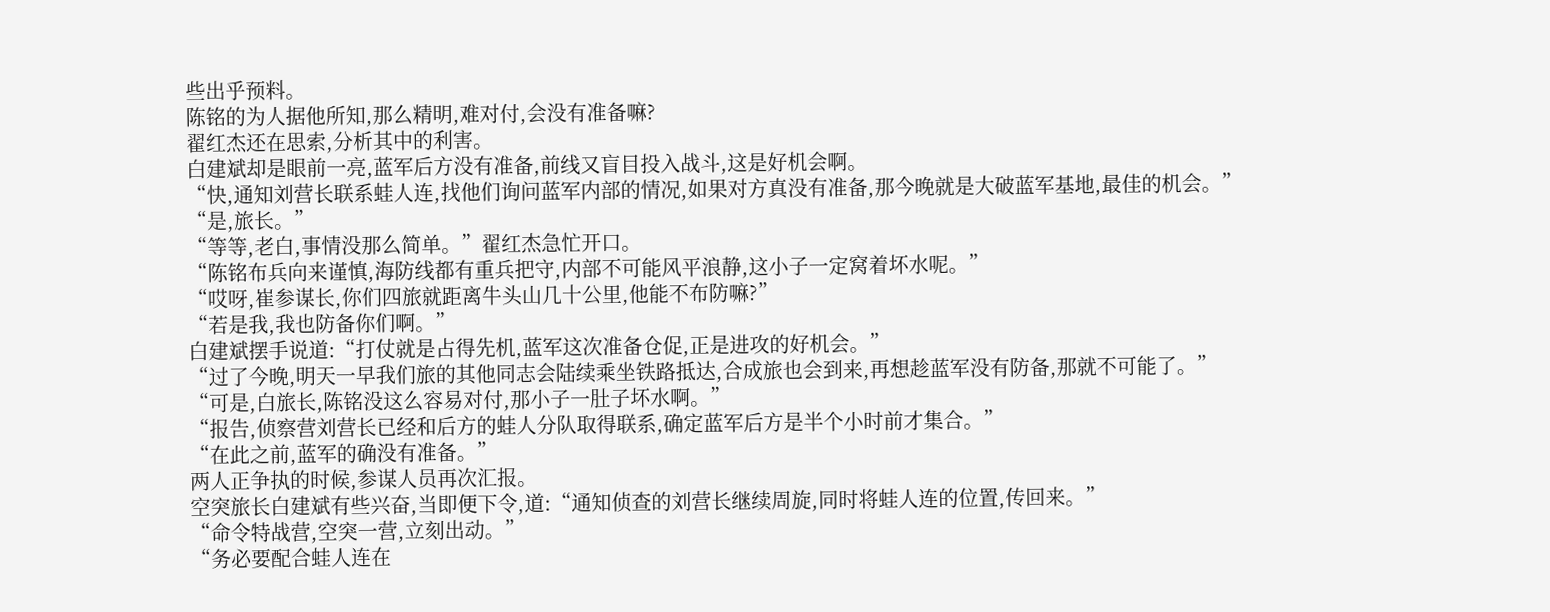些出乎预料。
陈铭的为人据他所知,那么精明,难对付,会没有准备嘛?
翟红杰还在思索,分析其中的利害。
白建斌却是眼前一亮,蓝军后方没有准备,前线又盲目投入战斗,这是好机会啊。
“快,通知刘营长联系蛙人连,找他们询问蓝军内部的情况,如果对方真没有准备,那今晚就是大破蓝军基地,最佳的机会。”
“是,旅长。”
“等等,老白,事情没那么简单。”翟红杰急忙开口。
“陈铭布兵向来谨慎,海防线都有重兵把守,内部不可能风平浪静,这小子一定窝着坏水呢。”
“哎呀,崔参谋长,你们四旅就距离牛头山几十公里,他能不布防嘛?”
“若是我,我也防备你们啊。”
白建斌摆手说道:“打仗就是占得先机,蓝军这次准备仓促,正是进攻的好机会。”
“过了今晚,明天一早我们旅的其他同志会陆续乘坐铁路抵达,合成旅也会到来,再想趁蓝军没有防备,那就不可能了。”
“可是,白旅长,陈铭没这么容易对付,那小子一肚子坏水啊。”
“报告,侦察营刘营长已经和后方的蛙人分队取得联系,确定蓝军后方是半个小时前才集合。”
“在此之前,蓝军的确没有准备。”
两人正争执的时候,参谋人员再次汇报。
空突旅长白建斌有些兴奋,当即便下令,道:“通知侦查的刘营长继续周旋,同时将蛙人连的位置,传回来。”
“命令特战营,空突一营,立刻出动。”
“务必要配合蛙人连在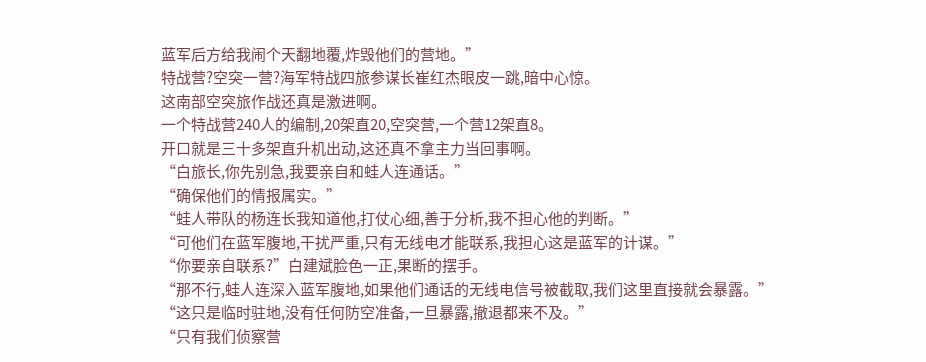蓝军后方给我闹个天翻地覆,炸毁他们的营地。”
特战营?空突一营?海军特战四旅参谋长崔红杰眼皮一跳,暗中心惊。
这南部空突旅作战还真是激进啊。
一个特战营240人的编制,20架直20,空突营,一个营12架直8。
开口就是三十多架直升机出动,这还真不拿主力当回事啊。
“白旅长,你先别急,我要亲自和蛙人连通话。”
“确保他们的情报属实。”
“蛙人带队的杨连长我知道他,打仗心细,善于分析,我不担心他的判断。”
“可他们在蓝军腹地,干扰严重,只有无线电才能联系,我担心这是蓝军的计谋。”
“你要亲自联系?”白建斌脸色一正,果断的摆手。
“那不行,蛙人连深入蓝军腹地,如果他们通话的无线电信号被截取,我们这里直接就会暴露。”
“这只是临时驻地,没有任何防空准备,一旦暴露,撤退都来不及。”
“只有我们侦察营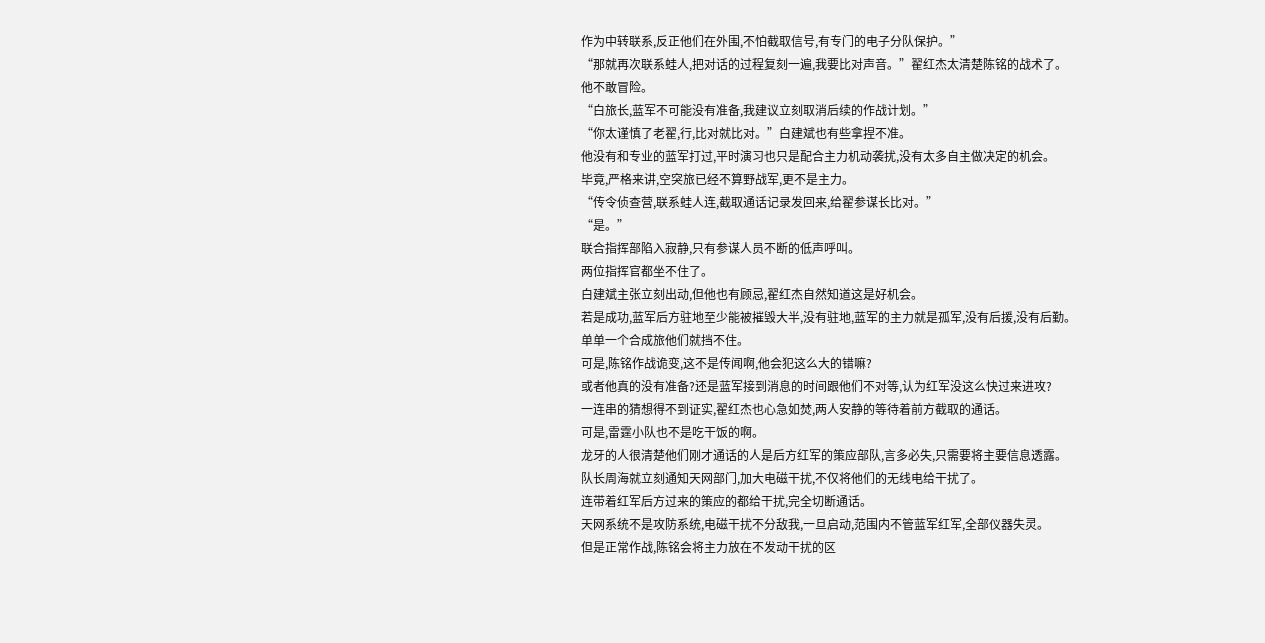作为中转联系,反正他们在外围,不怕截取信号,有专门的电子分队保护。”
“那就再次联系蛙人,把对话的过程复刻一遍,我要比对声音。”翟红杰太清楚陈铭的战术了。
他不敢冒险。
“白旅长,蓝军不可能没有准备,我建议立刻取消后续的作战计划。”
“你太谨慎了老翟,行,比对就比对。”白建斌也有些拿捏不准。
他没有和专业的蓝军打过,平时演习也只是配合主力机动袭扰,没有太多自主做决定的机会。
毕竟,严格来讲,空突旅已经不算野战军,更不是主力。
“传令侦查营,联系蛙人连,截取通话记录发回来,给翟参谋长比对。”
“是。”
联合指挥部陷入寂静,只有参谋人员不断的低声呼叫。
两位指挥官都坐不住了。
白建斌主张立刻出动,但他也有顾忌,翟红杰自然知道这是好机会。
若是成功,蓝军后方驻地至少能被摧毁大半,没有驻地,蓝军的主力就是孤军,没有后援,没有后勤。
单单一个合成旅他们就挡不住。
可是,陈铭作战诡变,这不是传闻啊,他会犯这么大的错嘛?
或者他真的没有准备?还是蓝军接到消息的时间跟他们不对等,认为红军没这么快过来进攻?
一连串的猜想得不到证实,翟红杰也心急如焚,两人安静的等待着前方截取的通话。
可是,雷霆小队也不是吃干饭的啊。
龙牙的人很清楚他们刚才通话的人是后方红军的策应部队,言多必失,只需要将主要信息透露。
队长周海就立刻通知天网部门,加大电磁干扰,不仅将他们的无线电给干扰了。
连带着红军后方过来的策应的都给干扰,完全切断通话。
天网系统不是攻防系统,电磁干扰不分敌我,一旦启动,范围内不管蓝军红军,全部仪器失灵。
但是正常作战,陈铭会将主力放在不发动干扰的区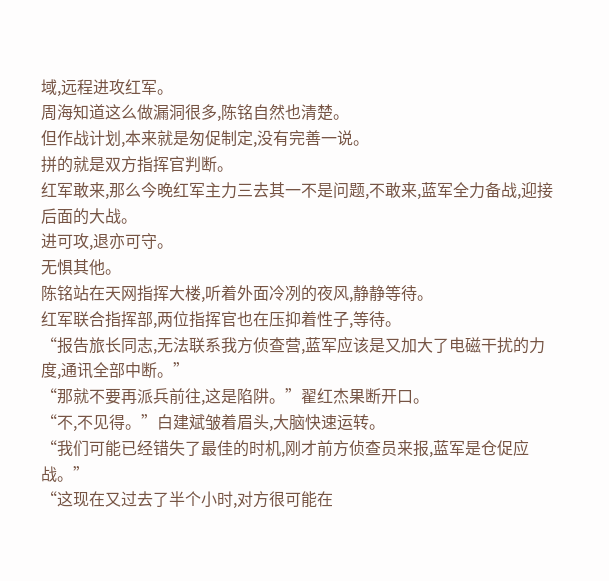域,远程进攻红军。
周海知道这么做漏洞很多,陈铭自然也清楚。
但作战计划,本来就是匆促制定,没有完善一说。
拼的就是双方指挥官判断。
红军敢来,那么今晚红军主力三去其一不是问题,不敢来,蓝军全力备战,迎接后面的大战。
进可攻,退亦可守。
无惧其他。
陈铭站在天网指挥大楼,听着外面冷冽的夜风,静静等待。
红军联合指挥部,两位指挥官也在压抑着性子,等待。
“报告旅长同志,无法联系我方侦查营,蓝军应该是又加大了电磁干扰的力度,通讯全部中断。”
“那就不要再派兵前往,这是陷阱。”翟红杰果断开口。
“不,不见得。”白建斌皱着眉头,大脑快速运转。
“我们可能已经错失了最佳的时机,刚才前方侦查员来报,蓝军是仓促应战。”
“这现在又过去了半个小时,对方很可能在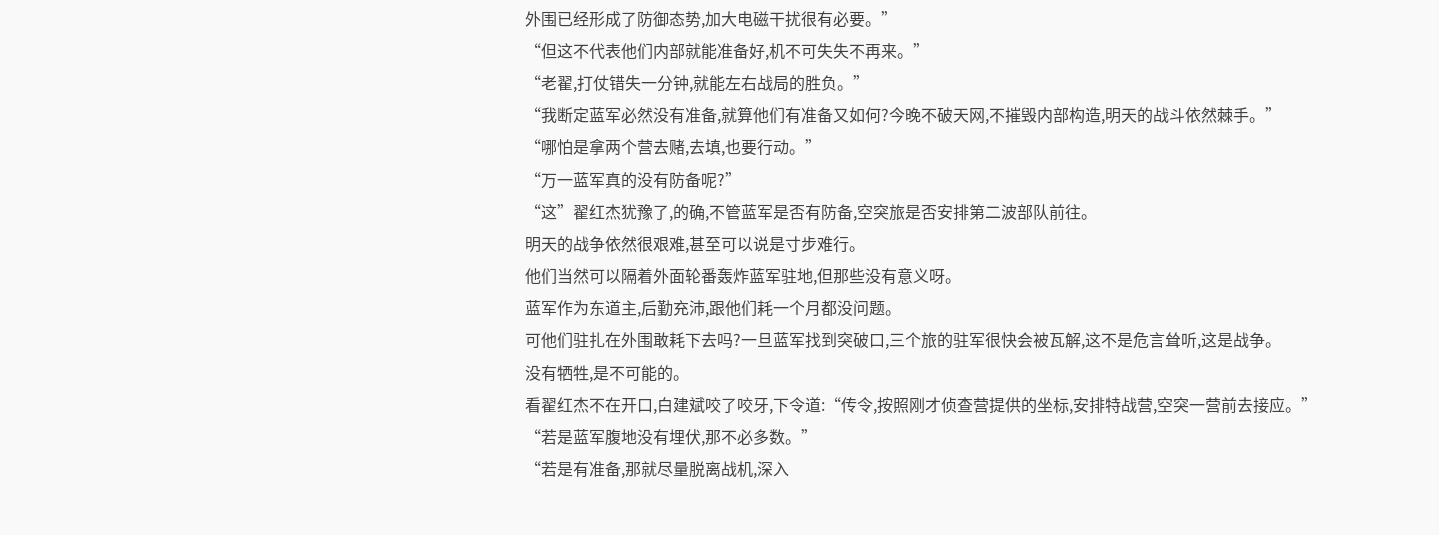外围已经形成了防御态势,加大电磁干扰很有必要。”
“但这不代表他们内部就能准备好,机不可失失不再来。”
“老翟,打仗错失一分钟,就能左右战局的胜负。”
“我断定蓝军必然没有准备,就算他们有准备又如何?今晚不破天网,不摧毁内部构造,明天的战斗依然棘手。”
“哪怕是拿两个营去赌,去填,也要行动。”
“万一蓝军真的没有防备呢?”
“这”翟红杰犹豫了,的确,不管蓝军是否有防备,空突旅是否安排第二波部队前往。
明天的战争依然很艰难,甚至可以说是寸步难行。
他们当然可以隔着外面轮番轰炸蓝军驻地,但那些没有意义呀。
蓝军作为东道主,后勤充沛,跟他们耗一个月都没问题。
可他们驻扎在外围敢耗下去吗?一旦蓝军找到突破口,三个旅的驻军很快会被瓦解,这不是危言耸听,这是战争。
没有牺牲,是不可能的。
看翟红杰不在开口,白建斌咬了咬牙,下令道:“传令,按照刚才侦查营提供的坐标,安排特战营,空突一营前去接应。”
“若是蓝军腹地没有埋伏,那不必多数。”
“若是有准备,那就尽量脱离战机,深入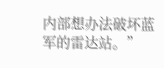内部想办法破坏蓝军的雷达站。”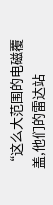“这么大范围的电磁覆盖,他们的雷达站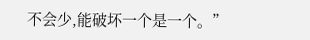不会少,能破坏一个是一个。”